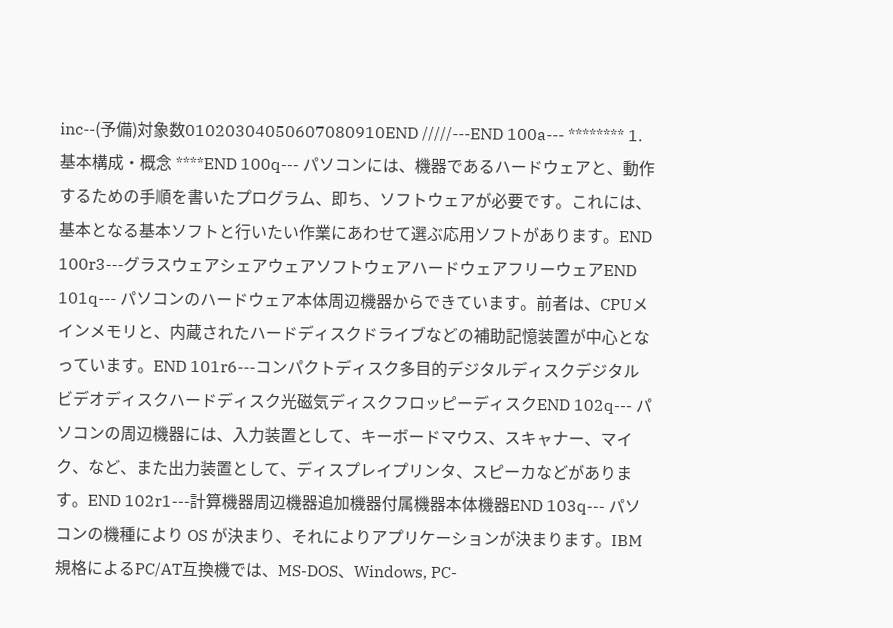inc--(予備)対象数01020304050607080910END /////---END 100a--- ******** 1.基本構成・概念 ****END 100q--- パソコンには、機器であるハードウェアと、動作するための手順を書いたプログラム、即ち、ソフトウェアが必要です。これには、基本となる基本ソフトと行いたい作業にあわせて選ぶ応用ソフトがあります。END 100r3---グラスウェアシェアウェアソフトウェアハードウェアフリーウェアEND 101q--- パソコンのハードウェア本体周辺機器からできています。前者は、CPUメインメモリと、内蔵されたハードディスクドライブなどの補助記憶装置が中心となっています。END 101r6---コンパクトディスク多目的デジタルディスクデジタルビデオディスクハードディスク光磁気ディスクフロッピーディスクEND 102q--- パソコンの周辺機器には、入力装置として、キーボードマウス、スキャナー、マイク、など、また出力装置として、ディスプレイプリンタ、スピーカなどがあります。END 102r1---計算機器周辺機器追加機器付属機器本体機器END 103q--- パソコンの機種により OS が決まり、それによりアプリケーションが決まります。IBM 規格によるPC/AT互換機では、MS-DOS、Windows, PC-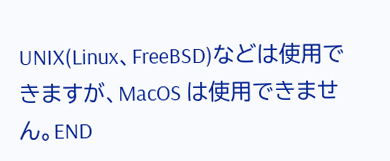UNIX(Linux、FreeBSD)などは使用できますが、MacOS は使用できません。END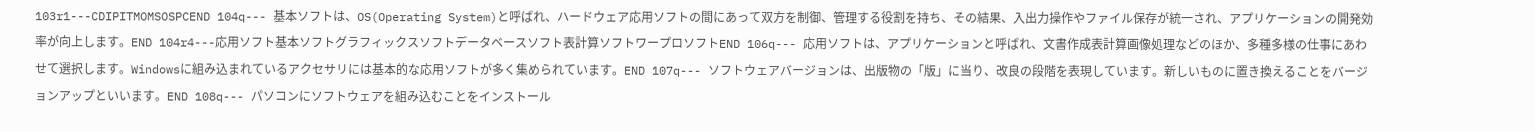103r1---CDIPITMOMSOSPCEND 104q--- 基本ソフトは、OS(Operating System)と呼ばれ、ハードウェア応用ソフトの間にあって双方を制御、管理する役割を持ち、その結果、入出力操作やファイル保存が統一され、アプリケーションの開発効率が向上します。END 104r4---応用ソフト基本ソフトグラフィックスソフトデータベースソフト表計算ソフトワープロソフトEND 106q--- 応用ソフトは、アプリケーションと呼ばれ、文書作成表計算画像処理などのほか、多種多様の仕事にあわせて選択します。Windowsに組み込まれているアクセサリには基本的な応用ソフトが多く集められています。END 107q--- ソフトウェアバージョンは、出版物の「版」に当り、改良の段階を表現しています。新しいものに置き換えることをバージョンアップといいます。END 108q--- パソコンにソフトウェアを組み込むことをインストール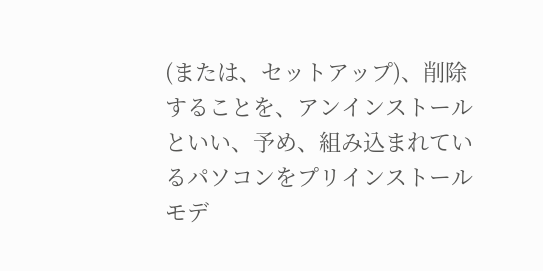(または、セットアップ)、削除することを、アンインストールといい、予め、組み込まれているパソコンをプリインストールモデ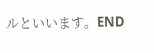ルといいます。END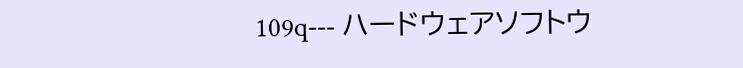109q--- ハードウェアソフトウ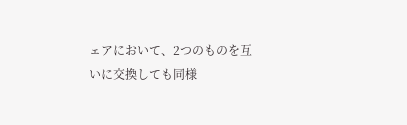ェアにおいて、2つのものを互いに交換しても同様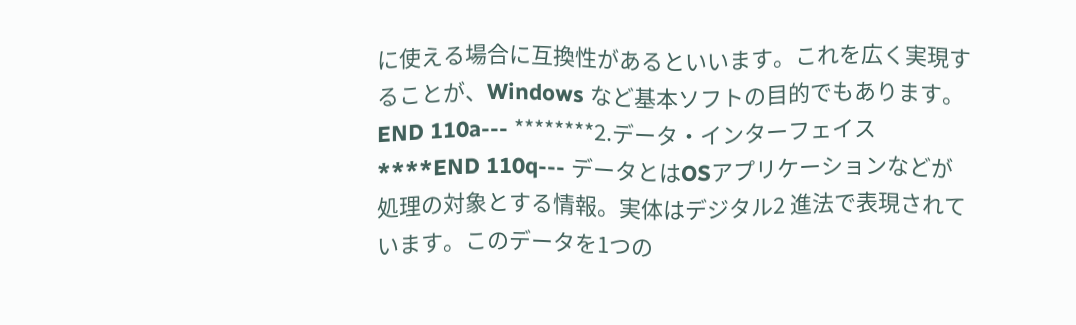に使える場合に互換性があるといいます。これを広く実現することが、Windows など基本ソフトの目的でもあります。END 110a--- ********2.データ・インターフェイス ****END 110q--- データとはOSアプリケーションなどが処理の対象とする情報。実体はデジタル2 進法で表現されています。このデータを1つの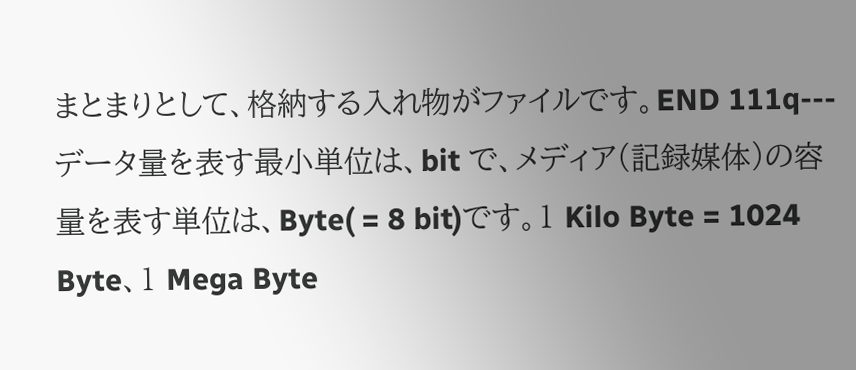まとまりとして、格納する入れ物がファイルです。END 111q--- データ量を表す最小単位は、bit で、メディア(記録媒体)の容量を表す単位は、Byte( = 8 bit)です。1 Kilo Byte = 1024 Byte、1 Mega Byte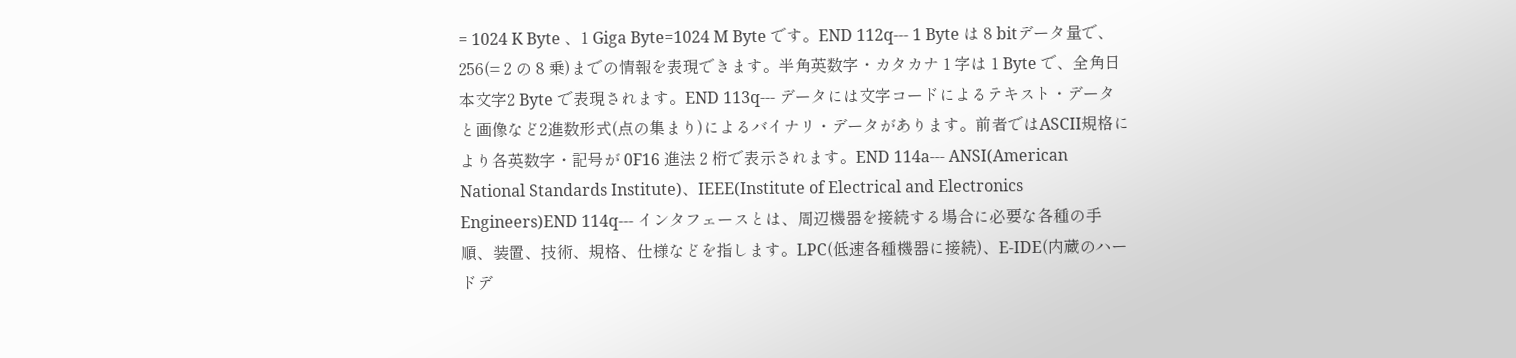= 1024 K Byte 、1 Giga Byte=1024 M Byte です。END 112q--- 1 Byte は 8 bitデータ量で、256(= 2 の 8 乗)までの情報を表現できます。半角英数字・カタカナ 1 字は 1 Byte で、全角日本文字2 Byte で表現されます。END 113q--- データには文字コードによるテキスト・データと画像など2進数形式(点の集まり)によるバイナリ・データがあります。前者ではASCII規格により各英数字・記号が 0F16 進法 2 桁で表示されます。END 114a--- ANSI(American National Standards Institute)、IEEE(Institute of Electrical and Electronics Engineers)END 114q--- インタフェースとは、周辺機器を接続する場合に必要な各種の手順、装置、技術、規格、仕様などを指します。LPC(低速各種機器に接続)、E-IDE(内蔵のハードデ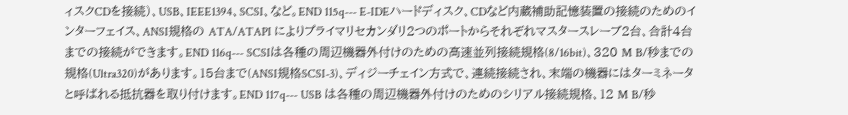ィスクCDを接続)、USB、IEEE1394、SCSI、など。END 115q--- E-IDEハードディスク、CDなど内蔵補助記憶装置の接続のためのインターフェイス、ANSI規格の ATA/ATAPI によりプライマリセカンダリ2つのポートからそれぞれマスタースレーブ2台、合計4台までの接続ができます。END 116q--- SCSIは各種の周辺機器外付けのための高速並列接続規格(8/16bit)、320 M B/秒までの規格(Ultra320)があります。15台まで(ANSI規格SCSI-3)、ディジーチェイン方式で、連続接続され、末端の機器にはターミネータと呼ばれる抵抗器を取り付けます。END 117q--- USB は各種の周辺機器外付けのためのシリアル接続規格、12 M B/秒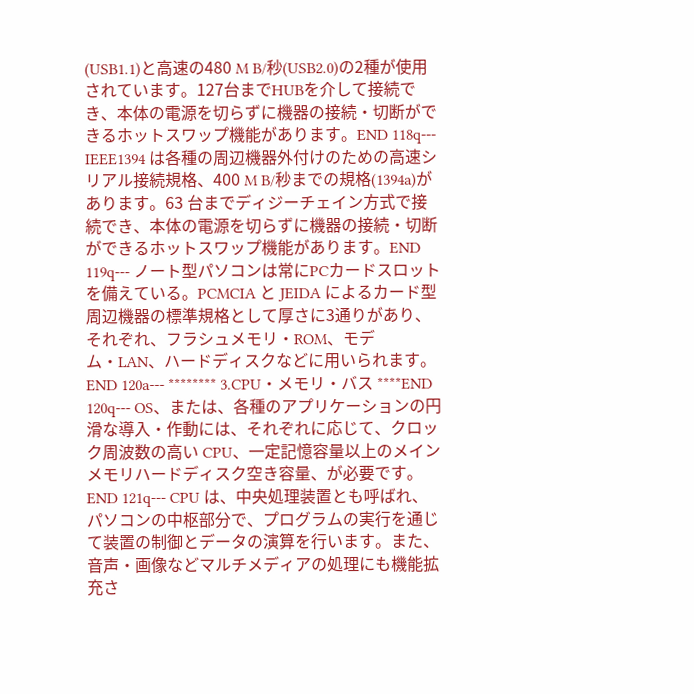(USB1.1)と高速の480 M B/秒(USB2.0)の2種が使用されています。127台までHUBを介して接続でき、本体の電源を切らずに機器の接続・切断ができるホットスワップ機能があります。END 118q--- IEEE1394 は各種の周辺機器外付けのための高速シリアル接続規格、400 M B/秒までの規格(1394a)があります。63 台までディジーチェイン方式で接続でき、本体の電源を切らずに機器の接続・切断ができるホットスワップ機能があります。END 119q--- ノート型パソコンは常にPCカードスロットを備えている。PCMCIA と JEIDA によるカード型周辺機器の標準規格として厚さに3通りがあり、それぞれ、フラシュメモリ・ROM、モデム・LAN、ハードディスクなどに用いられます。END 120a--- ******** 3.CPU・メモリ・バス ****END 120q--- OS、または、各種のアプリケーションの円滑な導入・作動には、それぞれに応じて、クロック周波数の高い CPU、一定記憶容量以上のメインメモリハードディスク空き容量、が必要です。END 121q--- CPU は、中央処理装置とも呼ばれ、パソコンの中枢部分で、プログラムの実行を通じて装置の制御とデータの演算を行います。また、音声・画像などマルチメディアの処理にも機能拡充さ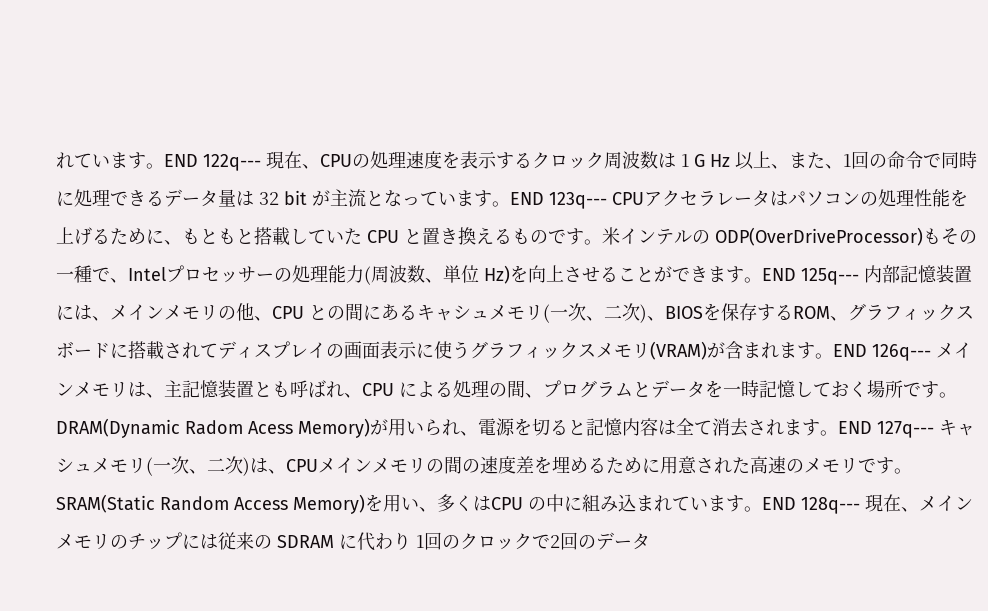れています。END 122q--- 現在、CPUの処理速度を表示するクロック周波数は 1 G Hz 以上、また、1回の命令で同時に処理できるデータ量は 32 bit が主流となっています。END 123q--- CPUアクセラレータはパソコンの処理性能を上げるために、もともと搭載していた CPU と置き換えるものです。米インテルの ODP(OverDriveProcessor)もその一種で、Intelプロセッサーの処理能力(周波数、単位 Hz)を向上させることができます。END 125q--- 内部記憶装置には、メインメモリの他、CPU との間にあるキャシュメモリ(一次、二次)、BIOSを保存するROM、グラフィックスボードに搭載されてディスプレイの画面表示に使うグラフィックスメモリ(VRAM)が含まれます。END 126q--- メインメモリは、主記憶装置とも呼ばれ、CPU による処理の間、プログラムとデータを一時記憶しておく場所です。DRAM(Dynamic Radom Acess Memory)が用いられ、電源を切ると記憶内容は全て消去されます。END 127q--- キャシュメモリ(一次、二次)は、CPUメインメモリの間の速度差を埋めるために用意された高速のメモリです。SRAM(Static Random Access Memory)を用い、多くはCPU の中に組み込まれています。END 128q--- 現在、メインメモリのチップには従来の SDRAM に代わり 1回のクロックで2回のデータ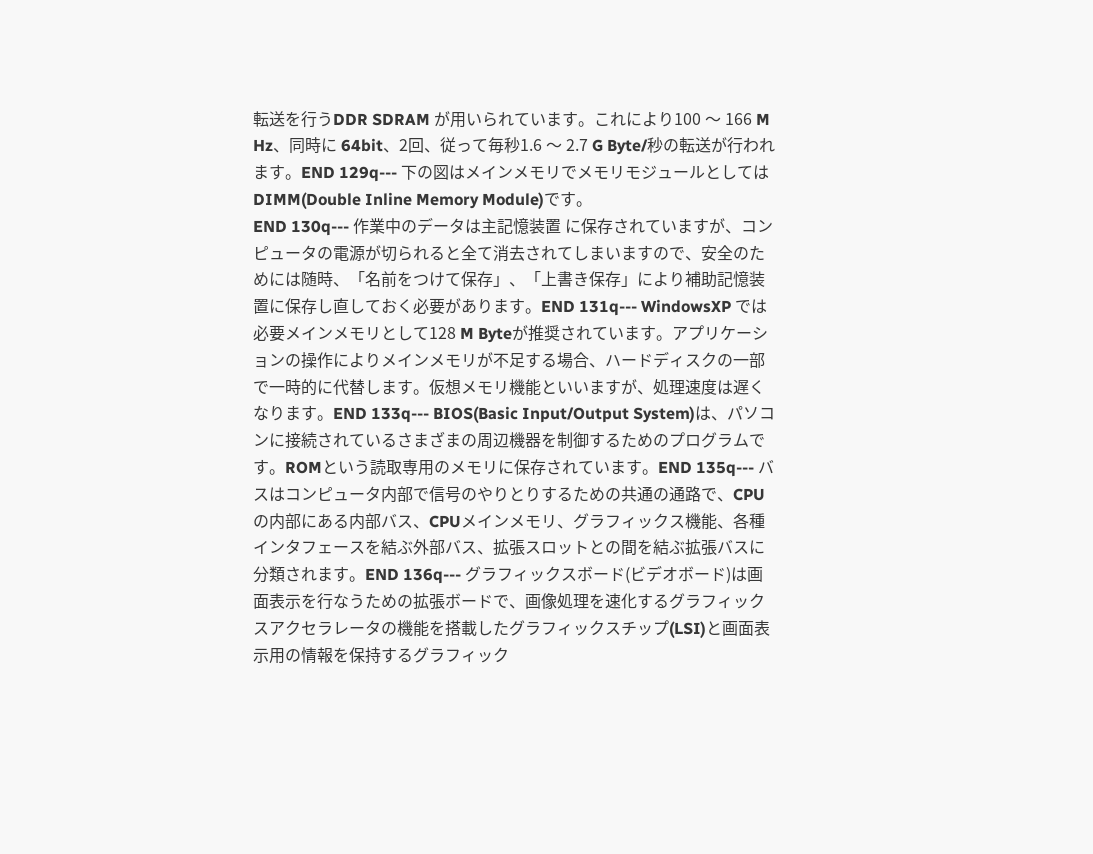転送を行うDDR SDRAM が用いられています。これにより100 〜 166 M Hz、同時に 64bit、2回、従って毎秒1.6 〜 2.7 G Byte/秒の転送が行われます。END 129q--- 下の図はメインメモリでメモリモジュールとしてはDIMM(Double Inline Memory Module)です。
END 130q--- 作業中のデータは主記憶装置 に保存されていますが、コンピュータの電源が切られると全て消去されてしまいますので、安全のためには随時、「名前をつけて保存」、「上書き保存」により補助記憶装置に保存し直しておく必要があります。END 131q--- WindowsXP では必要メインメモリとして128 M Byteが推奨されています。アプリケーションの操作によりメインメモリが不足する場合、ハードディスクの一部で一時的に代替します。仮想メモリ機能といいますが、処理速度は遅くなります。END 133q--- BIOS(Basic Input/Output System)は、パソコンに接続されているさまざまの周辺機器を制御するためのプログラムです。ROMという読取専用のメモリに保存されています。END 135q--- バスはコンピュータ内部で信号のやりとりするための共通の通路で、CPU の内部にある内部バス、CPUメインメモリ、グラフィックス機能、各種インタフェースを結ぶ外部バス、拡張スロットとの間を結ぶ拡張バスに分類されます。END 136q--- グラフィックスボード(ビデオボード)は画面表示を行なうための拡張ボードで、画像処理を速化するグラフィックスアクセラレータの機能を搭載したグラフィックスチップ(LSI)と画面表示用の情報を保持するグラフィック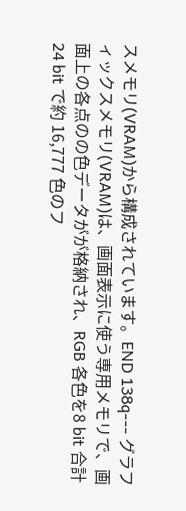スメモリ(VRAM)から構成されています。END 138q--- グラフィックスメモリ(VRAM)は、画面表示に使う専用メモリで、画面上の各点のの色データがが格納され、RGB 各色を8 bit 合計 24 bit で約 16,777 色のフ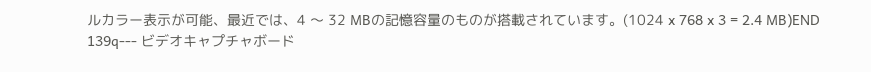ルカラー表示が可能、最近では、4 〜 32 MBの記憶容量のものが搭載されています。(1024 x 768 x 3 = 2.4 MB)END 139q--- ビデオキャプチャボード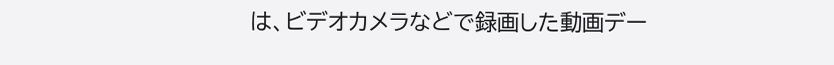は、ビデオカメラなどで録画した動画デー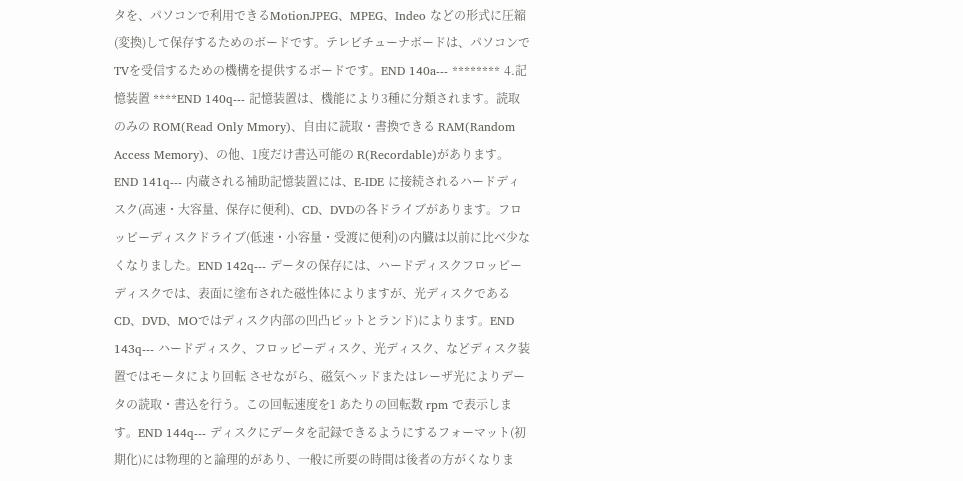タを、パソコンで利用できるMotionJPEG、MPEG、Indeo などの形式に圧縮(変換)して保存するためのボードです。テレビチューナボードは、パソコンでTVを受信するための機構を提供するボードです。END 140a--- ******** 4.記憶装置 ****END 140q--- 記憶装置は、機能により3種に分類されます。読取のみの ROM(Read Only Mmory)、自由に読取・書換できる RAM(Random Access Memory)、の他、1度だけ書込可能の R(Recordable)があります。END 141q--- 内蔵される補助記憶装置には、E-IDE に接続されるハードディスク(高速・大容量、保存に便利)、CD、DVDの各ドライブがあります。フロッピーディスクドライブ(低速・小容量・受渡に便利)の内臓は以前に比べ少なくなりました。END 142q--- データの保存には、ハードディスクフロッピーディスクでは、表面に塗布された磁性体によりますが、光ディスクであるCD、DVD、MOではディスク内部の凹凸ピットとランド)によります。END 143q--- ハードディスク、フロッピーディスク、光ディスク、などディスク装置ではモータにより回転 させながら、磁気ヘッドまたはレーザ光によりデータの読取・書込を行う。この回転速度を1 あたりの回転数 rpm で表示します。END 144q--- ディスクにデータを記録できるようにするフォーマット(初期化)には物理的と論理的があり、一般に所要の時間は後者の方がくなりま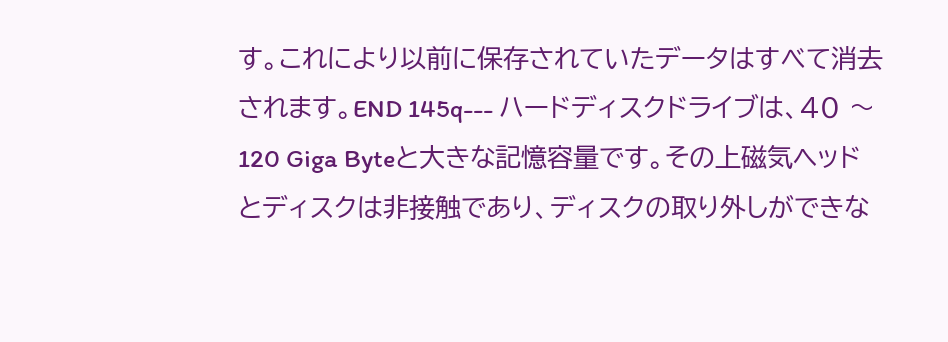す。これにより以前に保存されていたデータはすべて消去されます。END 145q--- ハードディスクドライブは、40 〜 120 Giga Byteと大きな記憶容量です。その上磁気ヘッドとディスクは非接触であり、ディスクの取り外しができな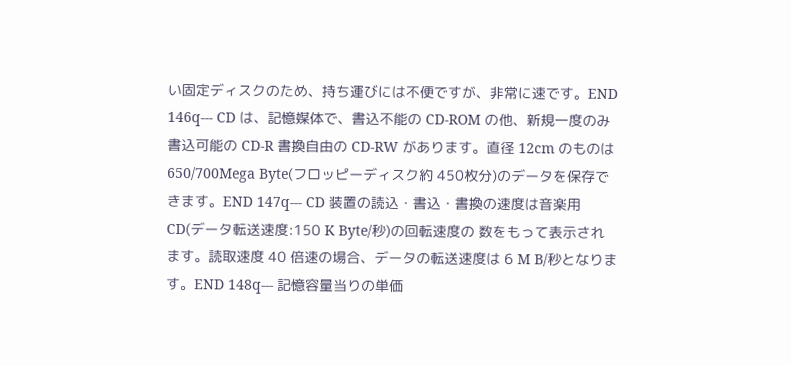い固定ディスクのため、持ち運びには不便ですが、非常に速です。END 146q--- CD は、記憶媒体で、書込不能の CD-ROM の他、新規一度のみ書込可能の CD-R 書換自由の CD-RW があります。直径 12cm のものは 650/700Mega Byte(フロッピーディスク約 450枚分)のデータを保存できます。END 147q--- CD 装置の読込・書込・書換の速度は音楽用 CD(データ転送速度:150 K Byte/秒)の回転速度の 数をもって表示されます。読取速度 40 倍速の場合、データの転送速度は 6 M B/秒となります。END 148q--- 記憶容量当りの単価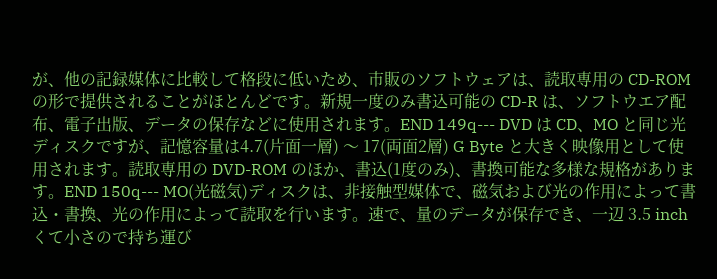が、他の記録媒体に比較して格段に低いため、市販のソフトウェアは、読取専用の CD-ROM の形で提供されることがほとんどです。新規一度のみ書込可能の CD-R は、ソフトウエア配布、電子出版、データの保存などに使用されます。END 149q--- DVD は CD、MO と同じ光ディスクですが、記憶容量は4.7(片面一層) 〜 17(両面2層) G Byte と大きく映像用として使用されます。読取専用の DVD-ROM のほか、書込(1度のみ)、書換可能な多様な規格があります。END 150q--- MO(光磁気)ディスクは、非接触型媒体で、磁気および光の作用によって書込・書換、光の作用によって読取を行います。速で、量のデータが保存でき、一辺 3.5 inchくて小さので持ち運び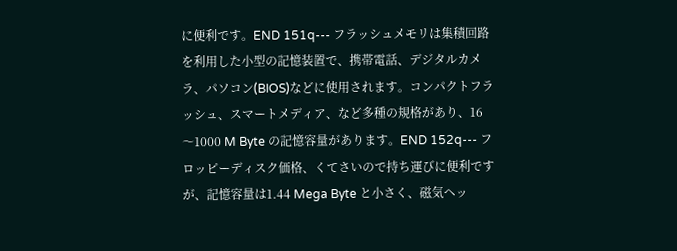に便利です。END 151q--- フラッシュメモリは集積回路を利用した小型の記憶装置で、携帯電話、デジタルカメラ、パソコン(BIOS)などに使用されます。コンパクトフラッシュ、スマートメディア、など多種の規格があり、16 〜1000 M Byte の記憶容量があります。END 152q--- フロッピーディスク価格、くてさいので持ち運びに便利ですが、記憶容量は1.44 Mega Byte と小さく、磁気ヘッ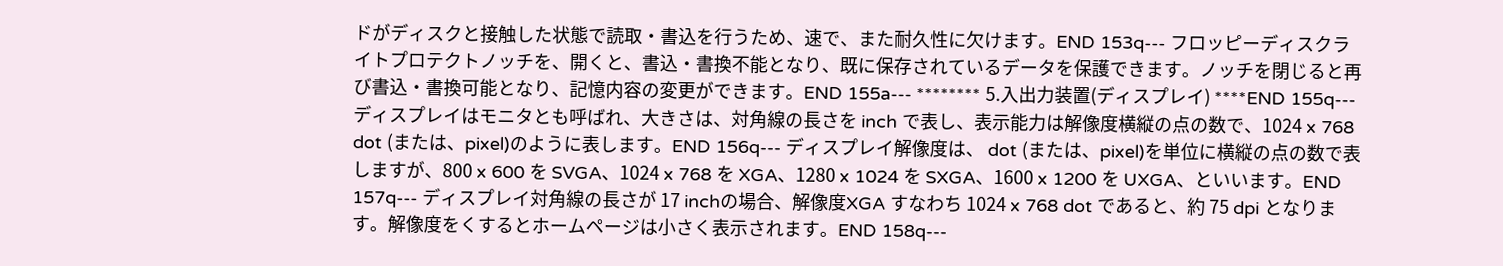ドがディスクと接触した状態で読取・書込を行うため、速で、また耐久性に欠けます。END 153q--- フロッピーディスクライトプロテクトノッチを、開くと、書込・書換不能となり、既に保存されているデータを保護できます。ノッチを閉じると再び書込・書換可能となり、記憶内容の変更ができます。END 155a--- ******** 5.入出力装置(ディスプレイ) ****END 155q--- ディスプレイはモニタとも呼ばれ、大きさは、対角線の長さを inch で表し、表示能力は解像度横縦の点の数で、1024 x 768 dot (または、pixel)のように表します。END 156q--- ディスプレイ解像度は、 dot (または、pixel)を単位に横縦の点の数で表しますが、800 x 600 を SVGA、1024 x 768 を XGA、1280 x 1024 を SXGA、1600 x 1200 を UXGA、といいます。END 157q--- ディスプレイ対角線の長さが 17 inchの場合、解像度XGA すなわち 1024 x 768 dot であると、約 75 dpi となります。解像度をくするとホームページは小さく表示されます。END 158q---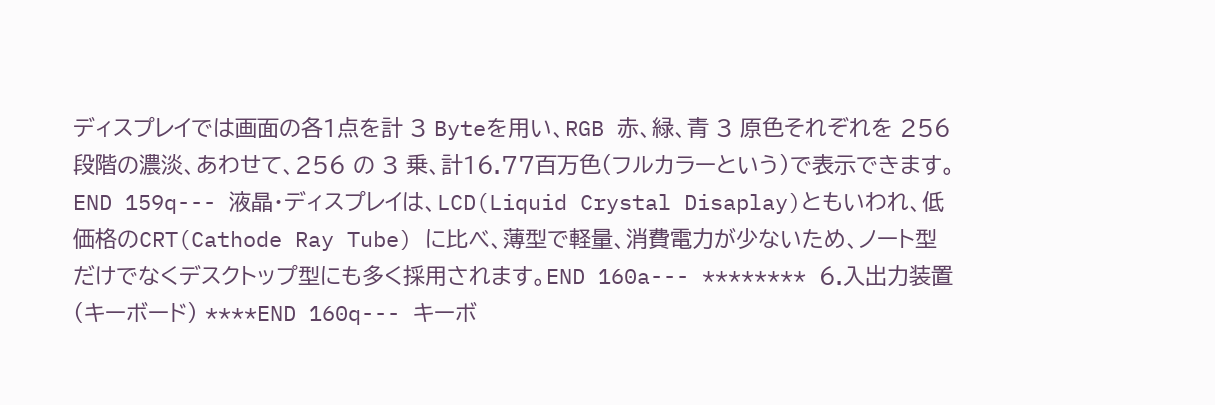ディスプレイでは画面の各1点を計 3 Byteを用い、RGB 赤、緑、青 3 原色それぞれを 256 段階の濃淡、あわせて、256 の 3 乗、計16.77百万色(フルカラーという)で表示できます。END 159q--- 液晶・ディスプレイは、LCD(Liquid Crystal Disaplay)ともいわれ、低価格のCRT(Cathode Ray Tube) に比べ、薄型で軽量、消費電力が少ないため、ノート型だけでなくデスクトップ型にも多く採用されます。END 160a--- ******** 6.入出力装置(キーボード) ****END 160q--- キーボ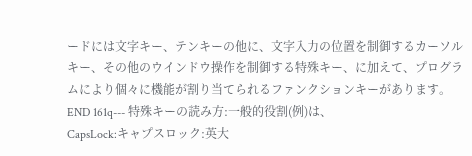ードには文字キー、テンキーの他に、文字入力の位置を制御するカーソルキー、その他のウインドウ操作を制御する特殊キー、に加えて、プログラムにより個々に機能が割り当てられるファンクションキーがあります。END 161q--- 特殊キーの読み方:一般的役割(例)は、
CapsLock:キャプスロック:英大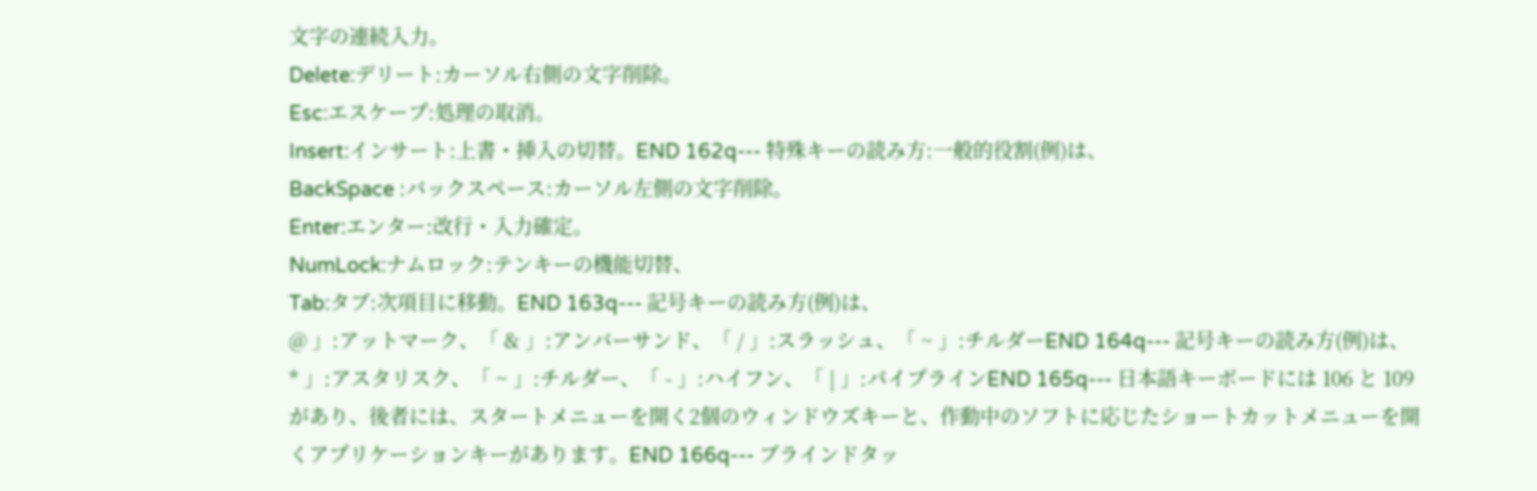文字の連続入力。
Delete:デリート:カーソル右側の文字削除。
Esc:エスケープ:処理の取消。
Insert:インサート:上書・挿入の切替。END 162q--- 特殊キーの読み方:一般的役割(例)は、
BackSpace :バックスペース:カーソル左側の文字削除。
Enter:エンター:改行・入力確定。
NumLock:ナムロック:テンキーの機能切替、
Tab:タブ:次項目に移動。END 163q--- 記号キーの読み方(例)は、
@ 」:アットマーク、「 & 」:アンバーサンド、「 / 」:スラッシュ、「 ~ 」:チルダーEND 164q--- 記号キーの読み方(例)は、
* 」:アスタリスク、「 ~ 」:チルダー、「 - 」:ハイフン、「 | 」:パイプラインEND 165q--- 日本語キーボードには 106 と 109 があり、後者には、スタートメニューを開く2個のウィンドウズキーと、作動中のソフトに応じたショートカットメニューを開くアプリケーションキーがあります。END 166q--- ブラインドタッ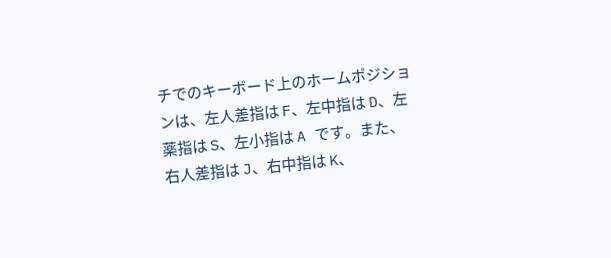チでのキーボード上のホームポジションは、左人差指は F、左中指は D、左薬指は S、左小指は A です。また、右人差指は J、右中指は K、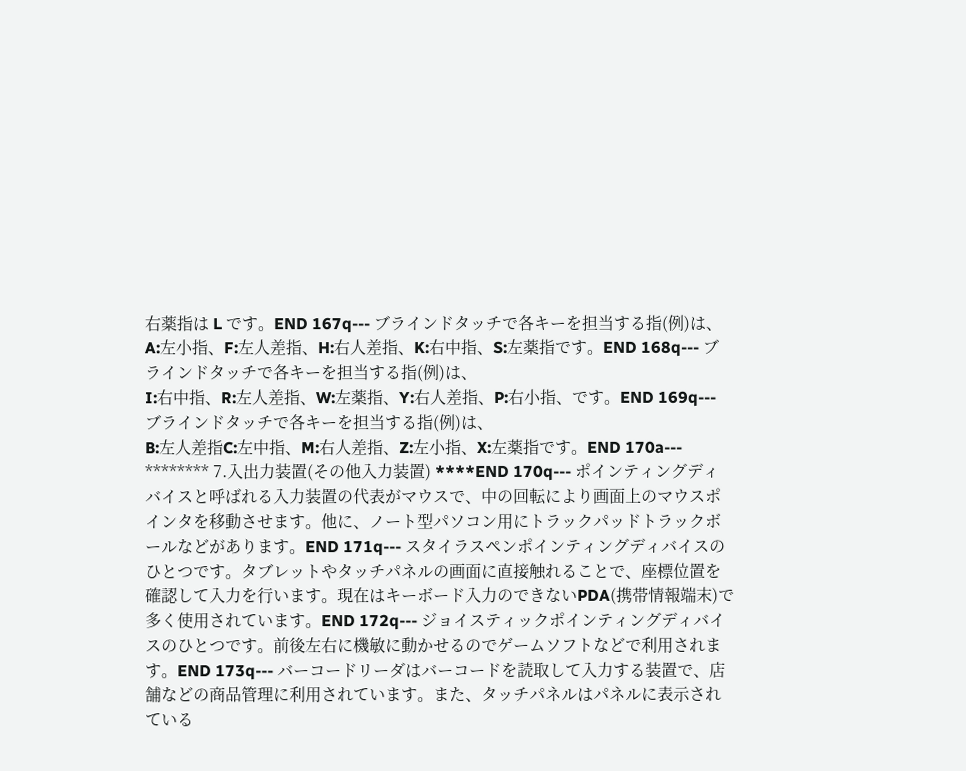右薬指は L です。END 167q--- ブラインドタッチで各キーを担当する指(例)は、
A:左小指、F:左人差指、H:右人差指、K:右中指、S:左薬指です。END 168q--- ブラインドタッチで各キーを担当する指(例)は、
I:右中指、R:左人差指、W:左薬指、Y:右人差指、P:右小指、です。END 169q--- ブラインドタッチで各キーを担当する指(例)は、
B:左人差指C:左中指、M:右人差指、Z:左小指、X:左薬指です。END 170a--- ******** 7.入出力装置(その他入力装置) ****END 170q--- ポインティングディバイスと呼ばれる入力装置の代表がマウスで、中の回転により画面上のマウスポインタを移動させます。他に、ノート型パソコン用にトラックパッドトラックボールなどがあります。END 171q--- スタイラスペンポインティングディバイスのひとつです。タブレットやタッチパネルの画面に直接触れることで、座標位置を確認して入力を行います。現在はキーボード入力のできないPDA(携帯情報端末)で多く使用されています。END 172q--- ジョイスティックポインティングディバイスのひとつです。前後左右に機敏に動かせるのでゲームソフトなどで利用されます。END 173q--- バーコードリーダはバーコードを読取して入力する装置で、店舗などの商品管理に利用されています。また、タッチパネルはパネルに表示されている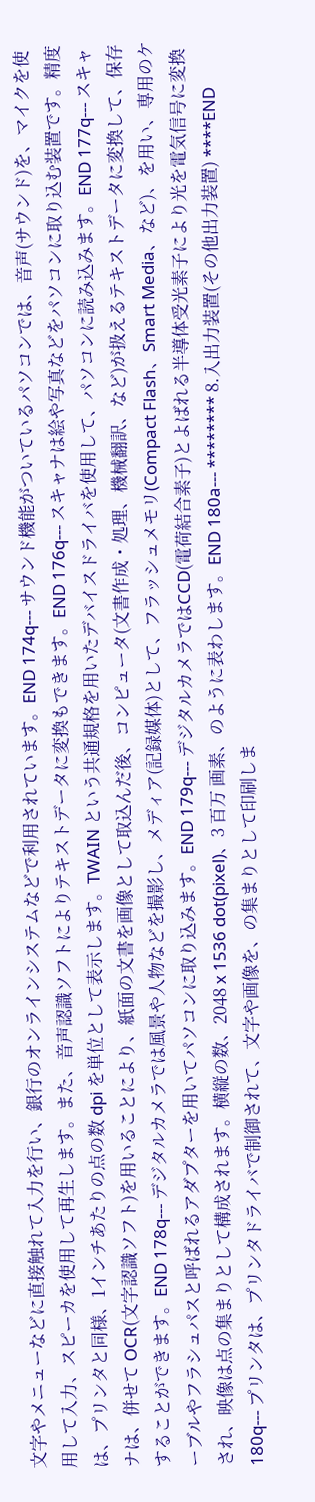文字やメニューなどに直接触れて入力を行い、銀行のオンラインシステムなどで利用されています。END 174q--- サウンド機能がついているパソコンでは、音声(サウンド)を、マイクを使用して入力、スピーカを使用して再生します。また、音声認識ソフトによりテキストデータに変換もできます。END 176q--- スキャナは絵や写真などをパソコンに取り込む装置です。精度は、プリンタと同様、1インチあたりの点の数 dpi を単位として表示します。TWAIN という共通規格を用いたデバイスドライバを使用して、パソコンに読み込みます。END 177q--- スキャナは、併せて OCR(文字認識ソフト)を用いることにより、紙面の文書を画像として取込んだ後、コンピュータ(文書作成・処理、機械翻訳、など)が扱えるテキストデータに変換して、保存することができます。END 178q--- デジタルカメラでは風景や人物などを撮影し、メディア(記録媒体)として、フラッシュメモリ(Compact Flash、Smart Media、など)、を用い、専用のケーブルやフラシュパスと呼ばれるアダプターを用いてパソコンに取り込みます。END 179q--- デジタルカメラではCCD(電荷結合素子)とよばれる半導体受光素子により光を電気信号に変換され、映像は点の集まりとして構成されます。横縦の数、2048 x 1536 dot(pixel)、3 百万 画素、のように表わします。END 180a--- ******** 8.入出力装置(その他出力装置) ****END 180q--- プリンタは、プリンタドライバで制御されて、文字や画像を、の集まりとして印刷しま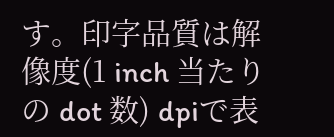す。印字品質は解像度(1 inch 当たりの dot 数) dpiで表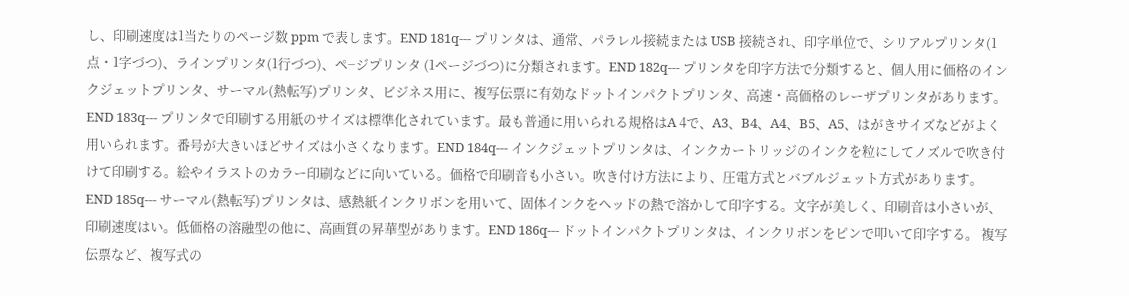し、印刷速度は1当たりのページ数 ppm で表します。END 181q--- プリンタは、通常、パラレル接続または USB 接続され、印字単位で、シリアルプリンタ(1点・1字づつ)、ラインプリンタ(1行づつ)、ペ−ジプリンタ (1ページづつ)に分類されます。END 182q--- プリンタを印字方法で分類すると、個人用に価格のインクジェットプリンタ、サーマル(熱転写)プリンタ、ビジネス用に、複写伝票に有効なドットインパクトプリンタ、高速・高価格のレーザプリンタがあります。END 183q--- プリンタで印刷する用紙のサイズは標準化されています。最も普通に用いられる規格はA 4で、A3、B4、A4、B5、A5、はがきサイズなどがよく用いられます。番号が大きいほどサイズは小さくなります。END 184q--- インクジェットプリンタは、インクカートリッジのインクを粒にしてノズルで吹き付けて印刷する。絵やイラストのカラー印刷などに向いている。価格で印刷音も小さい。吹き付け方法により、圧電方式とバブルジェット方式があります。END 185q--- サーマル(熱転写)プリンタは、感熱紙インクリボンを用いて、固体インクをヘッドの熱で溶かして印字する。文字が美しく、印刷音は小さいが、印刷速度はい。低価格の溶融型の他に、高画質の昇華型があります。END 186q--- ドットインパクトプリンタは、インクリボンをピンで叩いて印字する。 複写伝票など、複写式の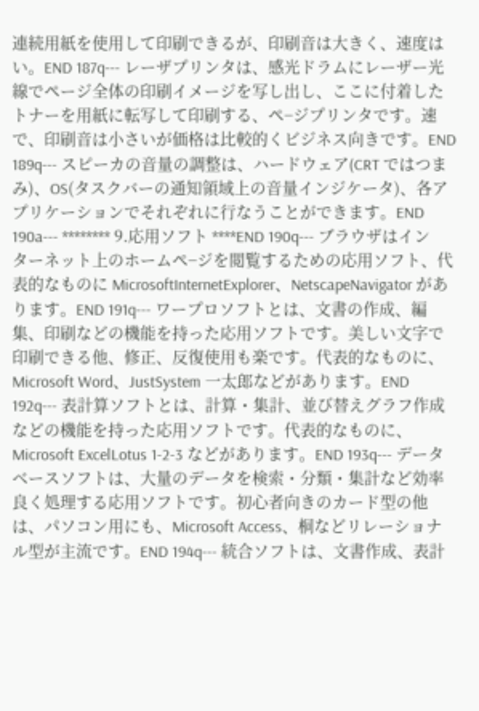連続用紙を使用して印刷できるが、印刷音は大きく、速度はい。END 187q--- レーザプリンタは、感光ドラムにレーザー光線でページ全体の印刷イメージを写し出し、ここに付着したトナーを用紙に転写して印刷する、ペ−ジプリンタです。速で、印刷音は小さいが価格は比較的くビジネス向きです。END 189q--- スピーカの音量の調整は、ハードウェア(CRT ではつまみ)、OS(タスクバーの通知領域上の音量インジケータ)、各アプリケーションでそれぞれに行なうことができます。END 190a--- ******** 9.応用ソフト ****END 190q--- ブラウザはインターネット上のホームペ−ジを閲覧するための応用ソフト、代表的なものに MicrosoftInternetExplorer、NetscapeNavigator があります。END 191q--- ワープロソフトとは、文書の作成、編集、印刷などの機能を持った応用ソフトです。美しい文字で印刷できる他、修正、反復使用も楽です。代表的なものに、Microsoft Word、JustSystem 一太郎などがあります。END 192q--- 表計算ソフトとは、計算・集計、並び替えグラフ作成などの機能を持った応用ソフトです。代表的なものに、Microsoft ExcelLotus 1-2-3 などがあります。END 193q--- データベースソフトは、大量のデータを検索・分類・集計など効率良く処理する応用ソフトです。初心者向きのカード型の他は、パソコン用にも、Microsoft Access、桐などリレーショナル型が主流です。END 194q--- 統合ソフトは、文書作成、表計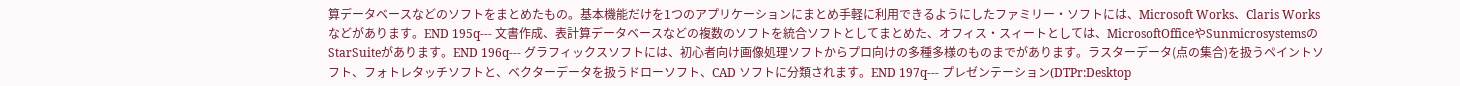算データベースなどのソフトをまとめたもの。基本機能だけを1つのアプリケーションにまとめ手軽に利用できるようにしたファミリー・ソフトには、Microsoft Works、Claris Works などがあります。END 195q--- 文書作成、表計算データベースなどの複数のソフトを統合ソフトとしてまとめた、オフィス・スィートとしては、MicrosoftOfficeやSunmicrosystemsのStarSuiteがあります。END 196q--- グラフィックスソフトには、初心者向け画像処理ソフトからプロ向けの多種多様のものまでがあります。ラスターデータ(点の集合)を扱うペイントソフト、フォトレタッチソフトと、ベクターデータを扱うドローソフト、CAD ソフトに分類されます。END 197q--- プレゼンテーション(DTPr:Desktop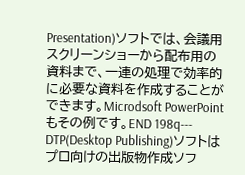Presentation)ソフトでは、会議用スクリーンショーから配布用の資料まで、一連の処理で効率的に必要な資料を作成することができます。Microdsoft PowerPoint もその例です。END 198q--- DTP(Desktop Publishing)ソフトはプロ向けの出版物作成ソフ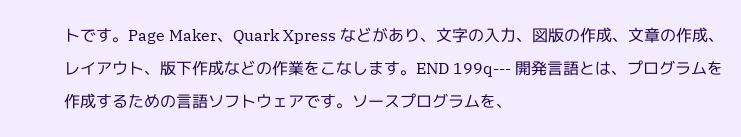トです。Page Maker、Quark Xpress などがあり、文字の入力、図版の作成、文章の作成、レイアウト、版下作成などの作業をこなします。END 199q--- 開発言語とは、プログラムを作成するための言語ソフトウェアです。ソースプログラムを、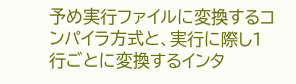予め実行ファイルに変換するコンパイラ方式と、実行に際し1行ごとに変換するインタ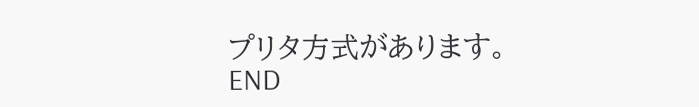プリタ方式があります。END